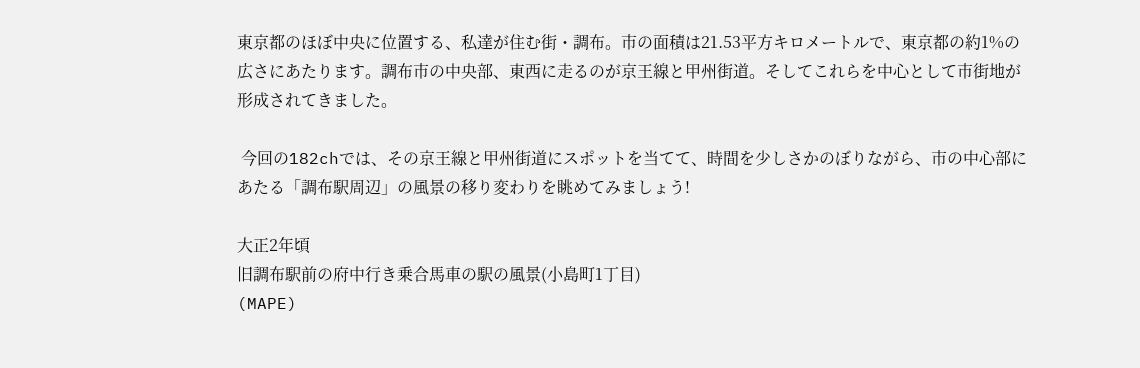東京都のほぼ中央に位置する、私達が住む街・調布。市の面積は21.53平方キロメートルで、東京都の約1%の広さにあたります。調布市の中央部、東西に走るのが京王線と甲州街道。そしてこれらを中心として市街地が形成されてきました。

 今回の182chでは、その京王線と甲州街道にスポットを当てて、時間を少しさかのぼりながら、市の中心部にあたる「調布駅周辺」の風景の移り変わりを眺めてみましょう!

大正2年頃
旧調布駅前の府中行き乗合馬車の駅の風景(小島町1丁目)
(MAPE)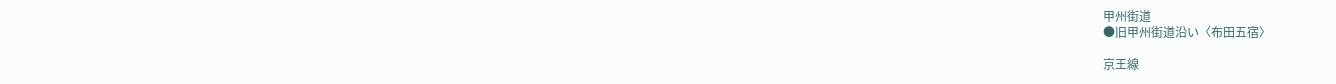甲州街道
●旧甲州街道沿い〈布田五宿〉

京王線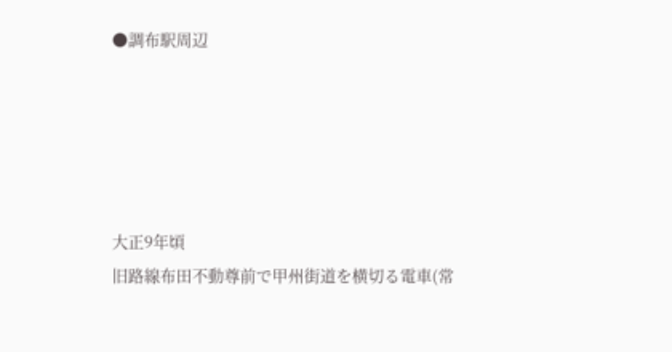●調布駅周辺





大正9年頃
旧路線布田不動尊前で甲州街道を横切る電車(常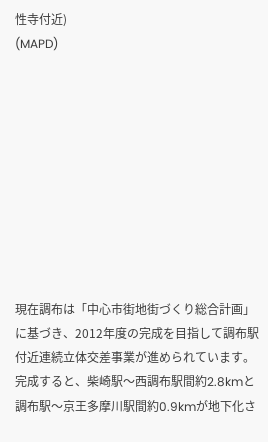性寺付近)
(MAPD)










現在調布は「中心市街地街づくり総合計画」に基づき、2012年度の完成を目指して調布駅付近連続立体交差事業が進められています。完成すると、柴崎駅〜西調布駅間約2.8kmと調布駅〜京王多摩川駅間約0.9kmが地下化さ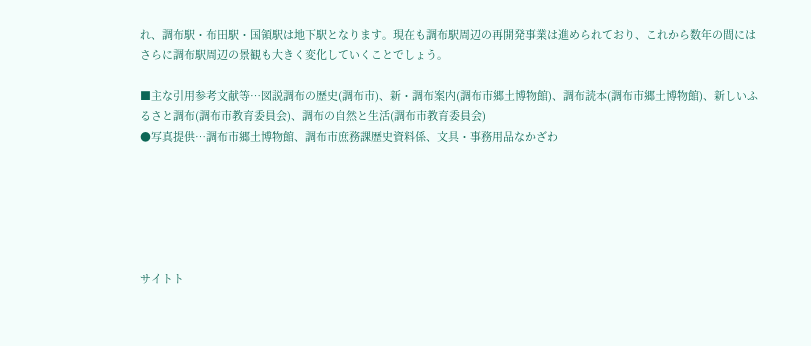れ、調布駅・布田駅・国領駅は地下駅となります。現在も調布駅周辺の再開発事業は進められており、これから数年の間にはさらに調布駅周辺の景観も大きく変化していくことでしょう。

■主な引用参考文献等…図説調布の歴史(調布市)、新・調布案内(調布市郷土博物館)、調布読本(調布市郷土博物館)、新しいふるさと調布(調布市教育委員会)、調布の自然と生活(調布市教育委員会)
●写真提供…調布市郷土博物館、調布市庶務課歴史資料係、文具・事務用品なかざわ






サイトト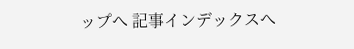ップへ 記事インデックスへ